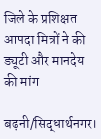जिले के प्रशिक्षत आपदा मित्रों ने की ड्यूटी और मानदेय की मांग

बढ़नी/सिद्धार्थनगर।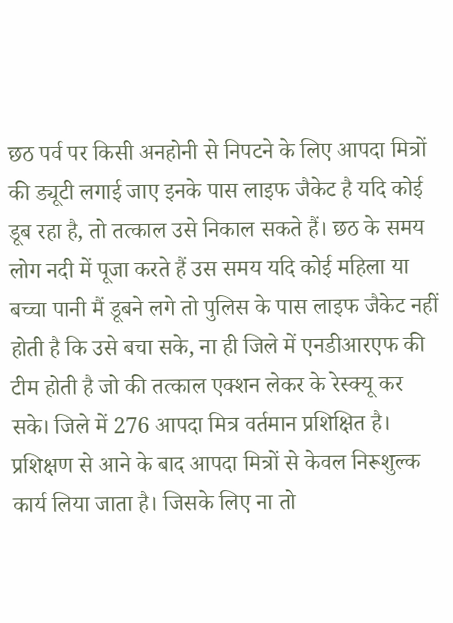छठ पर्व पर किसी अनहोनी से निपटने के लिए आपदा मित्रों की ड्यूटी लगाई जाए इनके पास लाइफ जैकेट है यदि कोई डूब रहा है, तो तत्काल उसे निकाल सकते हैं। छठ के समय लोग नदी में पूजा करते हैं उस समय यदि कोई महिला या बच्चा पानी मैं डूबने लगे तो पुलिस के पास लाइफ जैकेट नहीं होती है कि उसे बचा सके, ना ही जिले में एनडीआरएफ की टीम होती है जो की तत्काल एक्शन लेकर के रेस्क्यू कर सके। जिले में 276 आपदा मित्र वर्तमान प्रशिक्षित है। प्रशिक्षण से आने के बाद आपदा मित्रों से केवल निरूशुल्क कार्य लिया जाता है। जिसके लिए ना तो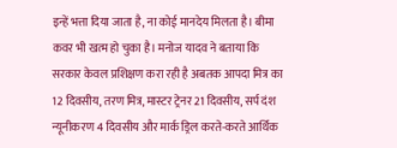इन्हें भत्ता दिया जाता है, ना कोई मानदेय मिलता है। बीमा कवर भी खत्म हो चुका है। मनोज यादव ने बताया कि सरकार केवल प्रशिक्षण करा रही है अबतक आपदा मित्र का 12 दिवसीय, तरण मित्र, मास्टर ट्रेनर 21 दिवसीय, सर्प दंश न्यूनीकरण 4 दिवसीय और मार्क ड्रिल करते-करते आर्थिक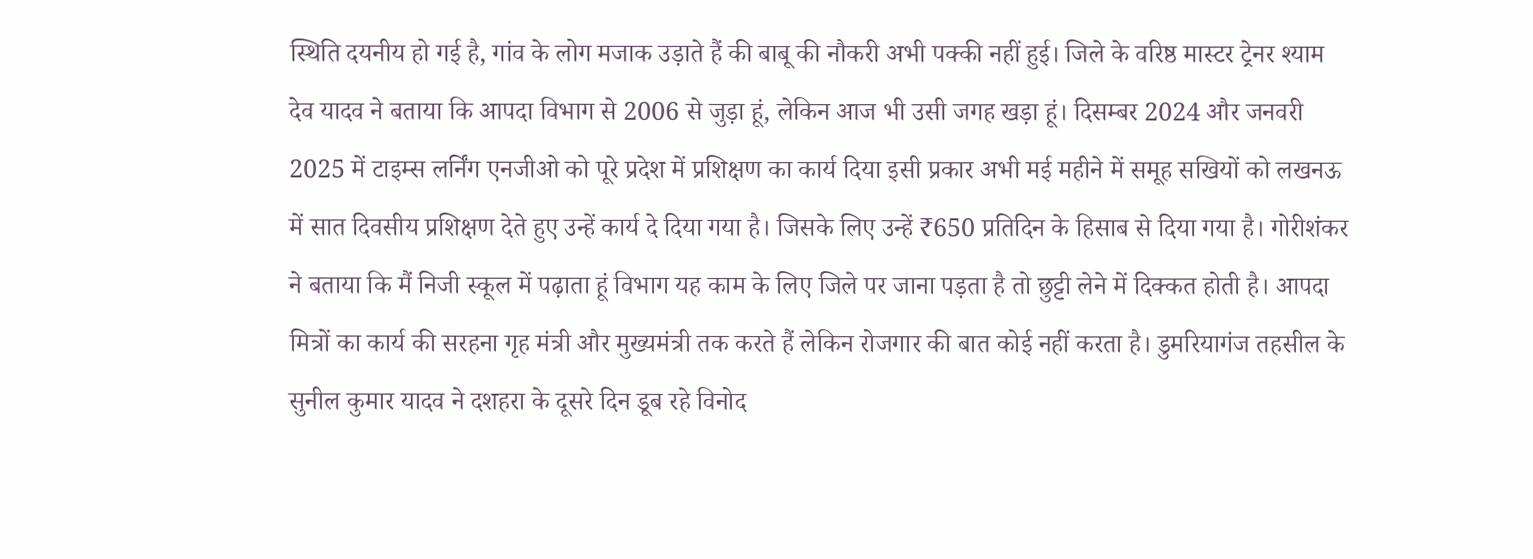स्थिति दयनीय हो गई है, गांव के लोग मजाक उड़ाते हैं की बाबू की नौकरी अभी पक्की नहीं हुई। जिले के वरिष्ठ मास्टर ट्रेनर श्याम देव यादव ने बताया कि आपदा विभाग से 2006 से जुड़ा हूं, लेकिन आज भी उसी जगह खड़ा हूं। दिसम्बर 2024 और जनवरी 2025 में टाइम्स लर्निंग एनजीओ को पूरे प्रदेश में प्रशिक्षण का कार्य दिया इसी प्रकार अभी मई महीने में समूह सखियों को लखनऊ में सात दिवसीय प्रशिक्षण देते हुए उन्हें कार्य दे दिया गया है। जिसके लिए उन्हें ₹650 प्रतिदिन के हिसाब से दिया गया है। गोरीशंकर ने बताया कि मैं निजी स्कूल में पढ़ाता हूं विभाग यह काम के लिए जिले पर जाना पड़ता है तो छुट्टी लेने में दिक्कत होती है। आपदा मित्रों का कार्य की सरहना गृह मंत्री और मुख्यमंत्री तक करते हैं लेकिन रोजगार की बात कोई नहीं करता है। डुमरियागंज तहसील के सुनील कुमार यादव ने दशहरा के दूसरे दिन डूब रहे विनोद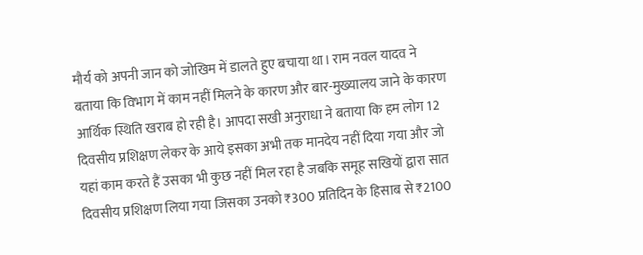मौर्य को अपनी जान को जोखिम में डालते हुए बचाया था। राम नवल यादव ने बताया कि विभाग में काम नहीं मिलने के कारण और बार-मुख्यालय जाने के कारण आर्थिक स्थिति खराब हो रही है। आपदा सखी अनुराधा ने बताया कि हम लोग 12 दिवसीय प्रशिक्षण लेकर के आये इसका अभी तक मानदेय नहीं दिया गया और जो यहां काम करते हैं उसका भी कुछ नहीं मिल रहा है जबकि समूह सखियों द्वारा सात दिवसीय प्रशिक्षण लिया गया जिसका उनको ₹300 प्रतिदिन के हिसाब से ₹2100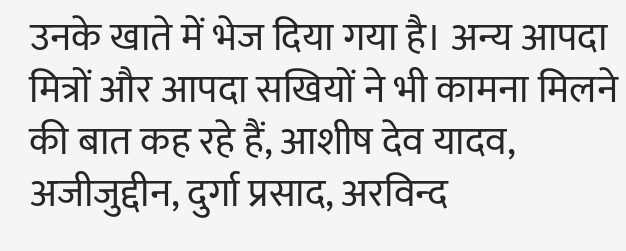उनके खाते में भेज दिया गया है। अन्य आपदा मित्रों और आपदा सखियों ने भी कामना मिलने की बात कह रहे हैं, आशीष देव यादव, अजीजुद्दीन, दुर्गा प्रसाद, अरविन्द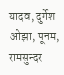यादव, दुर्गेश ओझा, पूनम, रामसुन्दर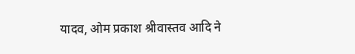यादव, ओम प्रकाश श्रीवास्तव आदि ने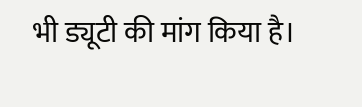भी ड्यूटी की मांग किया है।